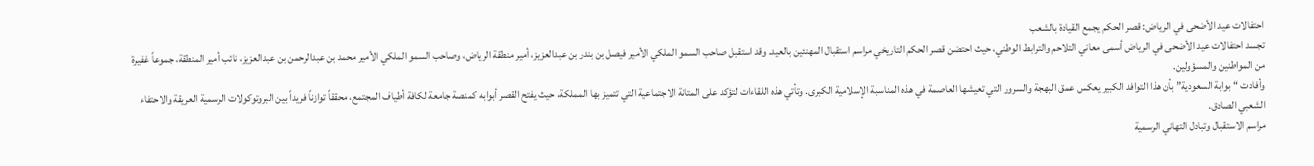احتفالات عيد الأضحى في الرياض: قصر الحكم يجمع القيادة بالشعب
تجسد احتفالات عيد الأضحى في الرياض أسمى معاني التلاحم والترابط الوطني، حيث احتضن قصر الحكم التاريخي مراسم استقبال المهنئين بالعيد. وقد استقبل صاحب السمو الملكي الأمير فيصل بن بندر بن عبدالعزيز، أمير منطقة الرياض، وصاحب السمو الملكي الأمير محمد بن عبدالرحمن بن عبدالعزيز، نائب أمير المنطقة، جموعاً غفيرة من المواطنين والمسؤولين.
وأفادت “بوابة السعودية” بأن هذا التوافد الكبير يعكس عمق البهجة والسرور التي تعيشها العاصمة في هذه المناسبة الإسلامية الكبرى. وتأتي هذه اللقاءات لتؤكد على المتانة الاجتماعية التي تتميز بها المملكة، حيث يفتح القصر أبوابه كمنصة جامعة لكافة أطياف المجتمع، محققاً توازناً فريداً بين البروتوكولات الرسمية العريقة والاحتفاء الشعبي الصادق.
مراسم الاستقبال وتبادل التهاني الرسمية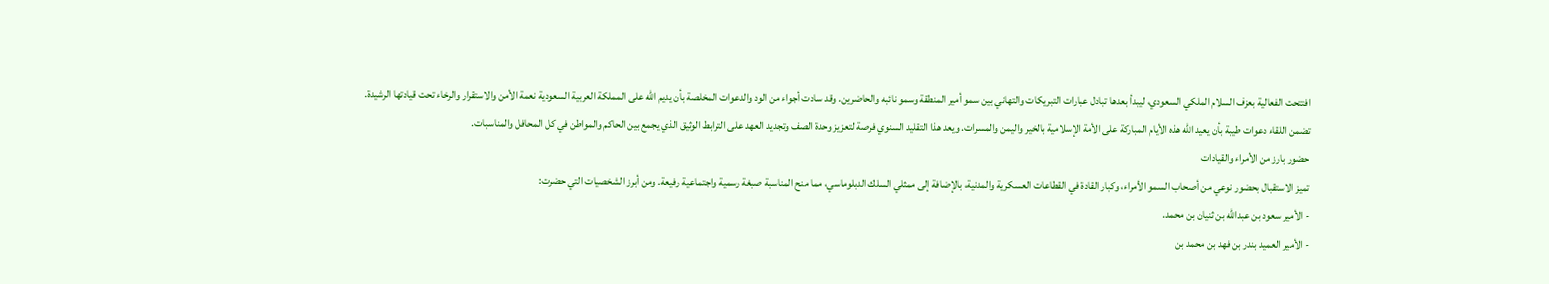افتتحت الفعالية بعزف السلام الملكي السعودي، ليبدأ بعدها تبادل عبارات التبريكات والتهاني بين سمو أمير المنطقة وسمو نائبه والحاضرين. وقد سادت أجواء من الود والدعوات المخلصة بأن يديم الله على المملكة العربية السعودية نعمة الأمن والاستقرار والرخاء تحت قيادتها الرشيدة.
تضمن اللقاء دعوات طيبة بأن يعيد الله هذه الأيام المباركة على الأمة الإسلامية بالخير واليمن والمسرات. ويعد هذا التقليد السنوي فرصة لتعزيز وحدة الصف وتجديد العهد على الترابط الوثيق الذي يجمع بين الحاكم والمواطن في كل المحافل والمناسبات.
حضور بارز من الأمراء والقيادات
تميز الاستقبال بحضور نوعي من أصحاب السمو الأمراء، وكبار القادة في القطاعات العسكرية والمدنية، بالإضافة إلى ممثلي السلك الدبلوماسي، مما منح المناسبة صبغة رسمية واجتماعية رفيعة. ومن أبرز الشخصيات التي حضرت:
- الأمير سعود بن عبدالله بن ثنيان بن محمد.
- الأمير العميد بندر بن فهد بن محمد بن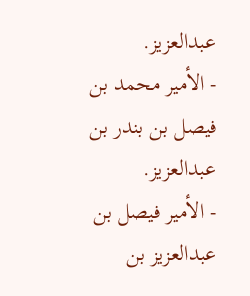عبدالعزيز.
- الأمير محمد بن فيصل بن بندر بن عبدالعزيز.
- الأمير فيصل بن عبدالعزيز بن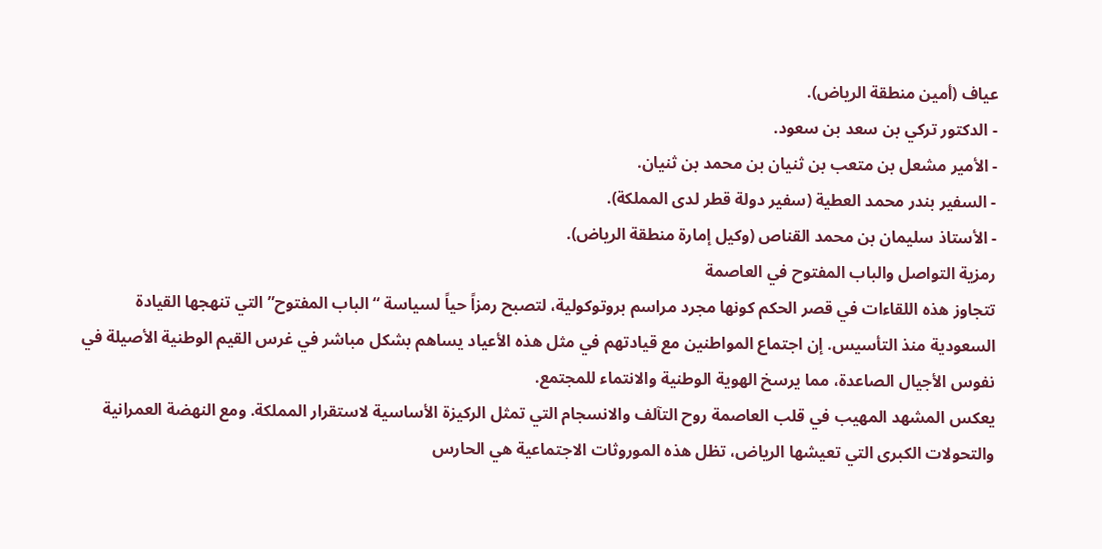عياف (أمين منطقة الرياض).
- الدكتور تركي بن سعد بن سعود.
- الأمير مشعل بن متعب بن ثنيان بن محمد بن ثنيان.
- السفير بندر محمد العطية (سفير دولة قطر لدى المملكة).
- الأستاذ سليمان بن محمد القناص (وكيل إمارة منطقة الرياض).
رمزية التواصل والباب المفتوح في العاصمة
تتجاوز هذه اللقاءات في قصر الحكم كونها مجرد مراسم بروتوكولية، لتصبح رمزاً حياً لسياسة “الباب المفتوح” التي تنهجها القيادة السعودية منذ التأسيس. إن اجتماع المواطنين مع قيادتهم في مثل هذه الأعياد يساهم بشكل مباشر في غرس القيم الوطنية الأصيلة في نفوس الأجيال الصاعدة، مما يرسخ الهوية الوطنية والانتماء للمجتمع.
يعكس المشهد المهيب في قلب العاصمة روح التآلف والانسجام التي تمثل الركيزة الأساسية لاستقرار المملكة. ومع النهضة العمرانية والتحولات الكبرى التي تعيشها الرياض، تظل هذه الموروثات الاجتماعية هي الحارس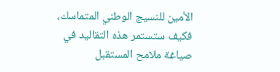الأمين للنسيج الوطني المتماسك، فكيف ستستمر هذه التقاليد في صياغة ملامح المستقبل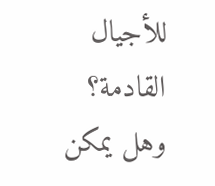للأجيال القادمة؟ وهل يمكن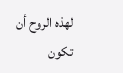لهذه الروح أن تكون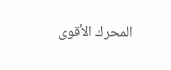المحرك الأقوى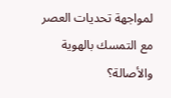لمواجهة تحديات العصر مع التمسك بالهوية والأصالة؟